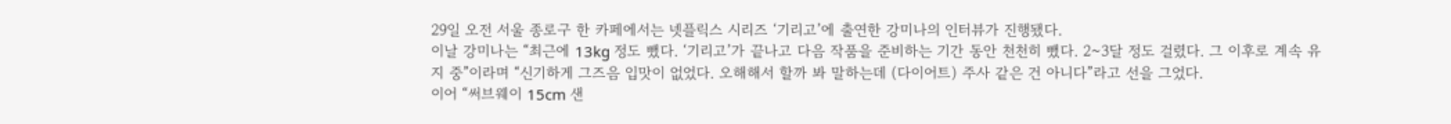29일 오전 서울 종로구 한 카페에서는 넷플릭스 시리즈 ‘기리고’에 출연한 강미나의 인터뷰가 진행됐다.
이날 강미나는 “최근에 13kg 정도 뺐다. ‘기리고’가 끝나고 다음 작품을 준비하는 기간 동안 천천히 뺐다. 2~3달 정도 걸렸다. 그 이후로 계속 유지 중”이라며 “신기하게 그즈음 입맛이 없었다. 오해해서 할까 봐 말하는데 (다이어트) 주사 같은 건 아니다”라고 선을 그었다.
이어 “써브웨이 15cm 샌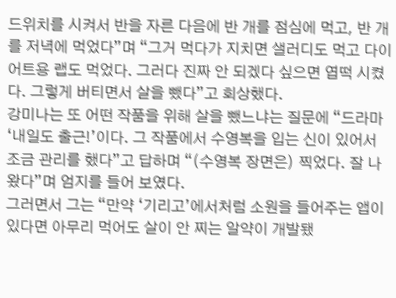드위치를 시켜서 반을 자른 다음에 반 개를 점심에 먹고, 반 개를 저녁에 먹었다”며 “그거 먹다가 지치면 샐러디도 먹고 다이어트용 랩도 먹었다. 그러다 진짜 안 되겠다 싶으면 엽떡 시켰다. 그렇게 버티면서 살을 뺐다”고 회상했다.
강미나는 또 어떤 작품을 위해 살을 뺐느냐는 질문에 “드라마 ‘내일도 출근!’이다. 그 작품에서 수영복을 입는 신이 있어서 조금 관리를 했다”고 답하며 “(수영복 장면은) 찍었다. 잘 나왔다”며 엄지를 들어 보였다.
그러면서 그는 “만약 ‘기리고’에서처럼 소원을 들어주는 앱이 있다면 아무리 먹어도 살이 안 찌는 알약이 개발됐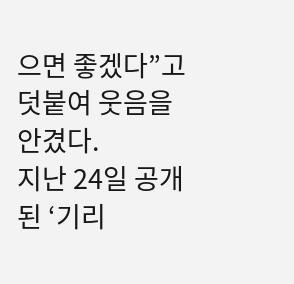으면 좋겠다”고 덧붙여 웃음을 안겼다.
지난 24일 공개된 ‘기리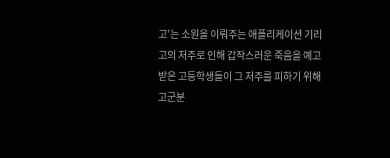고’는 소원을 이뤄주는 애플리케이션 기리고의 저주로 인해 갑작스러운 죽음을 예고 받은 고등학생들이 그 저주를 피하기 위해 고군분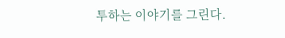투하는 이야기를 그린다.